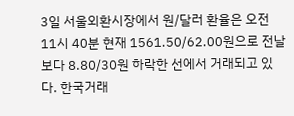3일 서울외환시장에서 원/달러 환율은 오전 11시 40분 현재 1561.50/62.00원으로 전날보다 8.80/30원 하락한 선에서 거래되고 있다. 한국거래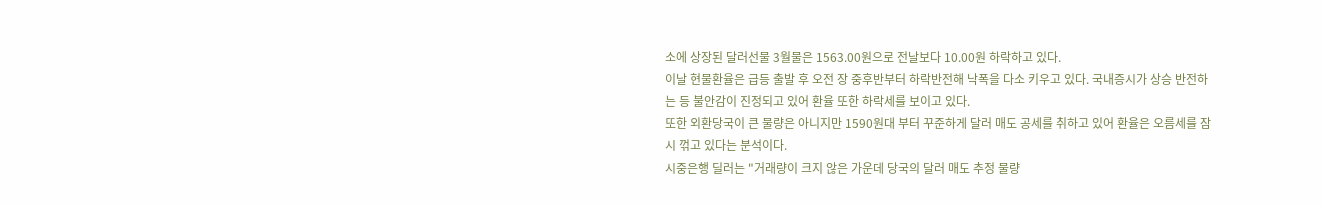소에 상장된 달러선물 3월물은 1563.00원으로 전날보다 10.00원 하락하고 있다.
이날 현물환율은 급등 출발 후 오전 장 중후반부터 하락반전해 낙폭을 다소 키우고 있다. 국내증시가 상승 반전하는 등 불안감이 진정되고 있어 환율 또한 하락세를 보이고 있다.
또한 외환당국이 큰 물량은 아니지만 1590원대 부터 꾸준하게 달러 매도 공세를 취하고 있어 환율은 오름세를 잠시 꺾고 있다는 분석이다.
시중은행 딜러는 "거래량이 크지 않은 가운데 당국의 달러 매도 추정 물량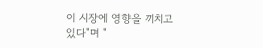이 시장에 영향을 끼치고 있다"며 "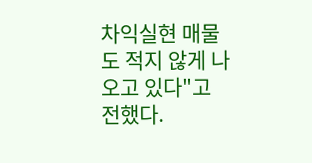차익실현 매물도 적지 않게 나오고 있다"고 전했다.